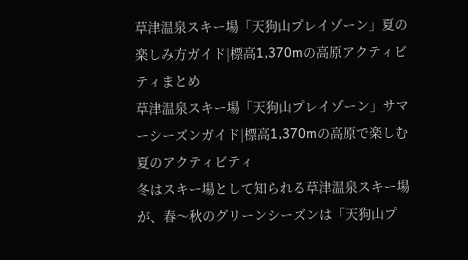草津温泉スキー場「天狗山プレイゾーン」夏の楽しみ方ガイド|標高1,370mの高原アクティビティまとめ
草津温泉スキー場「天狗山プレイゾーン」サマーシーズンガイド|標高1,370mの高原で楽しむ夏のアクティビティ
冬はスキー場として知られる草津温泉スキー場が、春〜秋のグリーンシーズンは「天狗山プ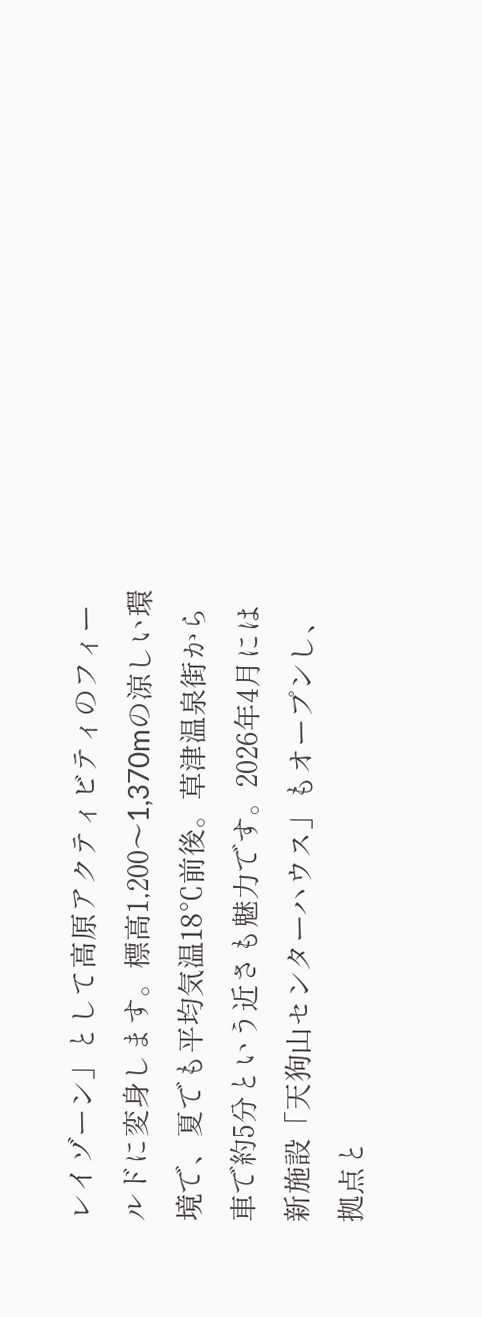レイゾーン」として高原アクティビティのフィールドに変身します。標高1,200〜1,370mの涼しい環境で、夏でも平均気温18℃前後。草津温泉街から車で約5分という近さも魅力です。2026年4月には新施設「天狗山センターハウス」もオープンし、拠点と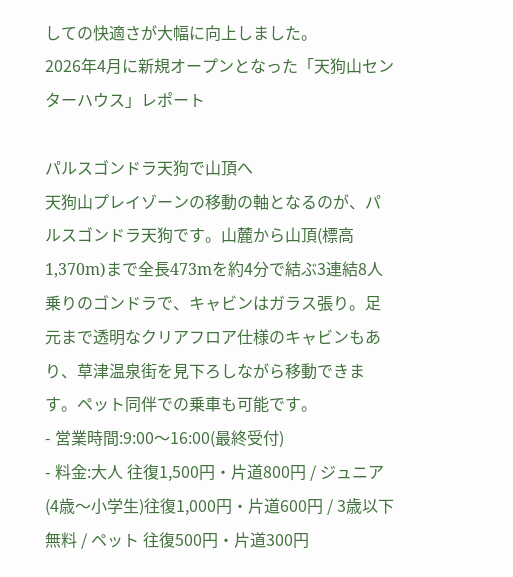しての快適さが大幅に向上しました。
2026年4月に新規オープンとなった「天狗山センターハウス」レポート

パルスゴンドラ天狗で山頂へ
天狗山プレイゾーンの移動の軸となるのが、パルスゴンドラ天狗です。山麓から山頂(標高1,370m)まで全長473mを約4分で結ぶ3連結8人乗りのゴンドラで、キャビンはガラス張り。足元まで透明なクリアフロア仕様のキャビンもあり、草津温泉街を見下ろしながら移動できます。ペット同伴での乗車も可能です。
- 営業時間:9:00〜16:00(最終受付)
- 料金:大人 往復1,500円・片道800円 / ジュニア(4歳〜小学生)往復1,000円・片道600円 / 3歳以下無料 / ペット 往復500円・片道300円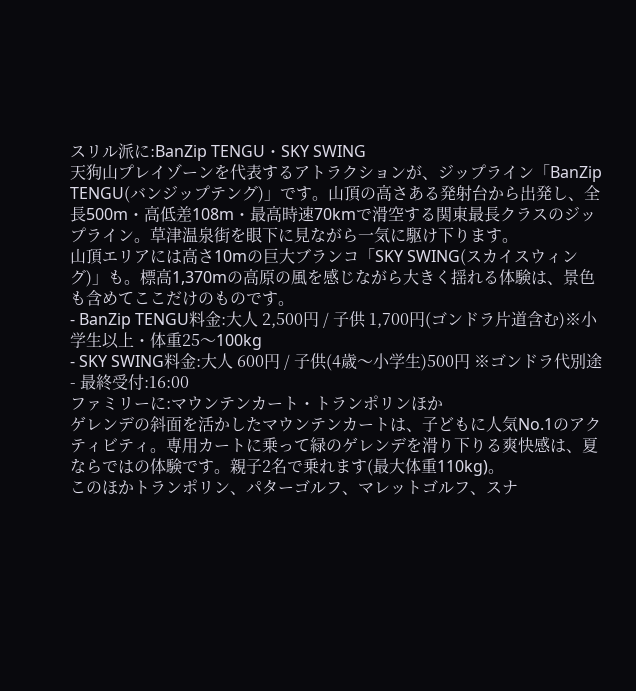スリル派に:BanZip TENGU・SKY SWING
天狗山プレイゾーンを代表するアトラクションが、ジップライン「BanZip TENGU(バンジップテング)」です。山頂の高さある発射台から出発し、全長500m・高低差108m・最高時速70kmで滑空する関東最長クラスのジップライン。草津温泉街を眼下に見ながら一気に駆け下ります。
山頂エリアには高さ10mの巨大ブランコ「SKY SWING(スカイスウィング)」も。標高1,370mの高原の風を感じながら大きく揺れる体験は、景色も含めてここだけのものです。
- BanZip TENGU料金:大人 2,500円 / 子供 1,700円(ゴンドラ片道含む)※小学生以上・体重25〜100kg
- SKY SWING料金:大人 600円 / 子供(4歳〜小学生)500円 ※ゴンドラ代別途
- 最終受付:16:00
ファミリーに:マウンテンカート・トランポリンほか
ゲレンデの斜面を活かしたマウンテンカートは、子どもに人気No.1のアクティビティ。専用カートに乗って緑のゲレンデを滑り下りる爽快感は、夏ならではの体験です。親子2名で乗れます(最大体重110kg)。
このほかトランポリン、パターゴルフ、マレットゴルフ、スナ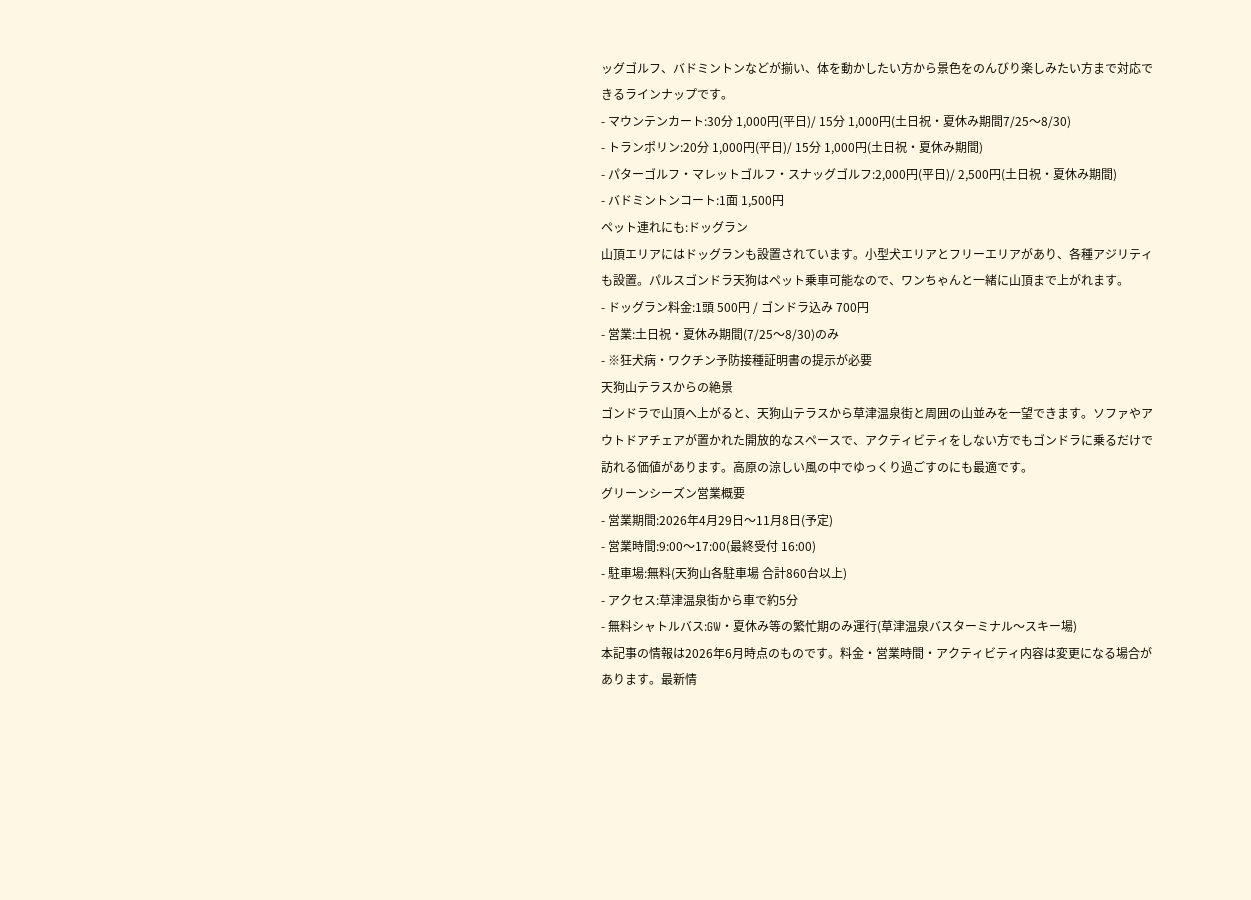ッグゴルフ、バドミントンなどが揃い、体を動かしたい方から景色をのんびり楽しみたい方まで対応できるラインナップです。
- マウンテンカート:30分 1,000円(平日)/ 15分 1,000円(土日祝・夏休み期間7/25〜8/30)
- トランポリン:20分 1,000円(平日)/ 15分 1,000円(土日祝・夏休み期間)
- パターゴルフ・マレットゴルフ・スナッグゴルフ:2,000円(平日)/ 2,500円(土日祝・夏休み期間)
- バドミントンコート:1面 1,500円
ペット連れにも:ドッグラン
山頂エリアにはドッグランも設置されています。小型犬エリアとフリーエリアがあり、各種アジリティも設置。パルスゴンドラ天狗はペット乗車可能なので、ワンちゃんと一緒に山頂まで上がれます。
- ドッグラン料金:1頭 500円 / ゴンドラ込み 700円
- 営業:土日祝・夏休み期間(7/25〜8/30)のみ
- ※狂犬病・ワクチン予防接種証明書の提示が必要
天狗山テラスからの絶景
ゴンドラで山頂へ上がると、天狗山テラスから草津温泉街と周囲の山並みを一望できます。ソファやアウトドアチェアが置かれた開放的なスペースで、アクティビティをしない方でもゴンドラに乗るだけで訪れる価値があります。高原の涼しい風の中でゆっくり過ごすのにも最適です。
グリーンシーズン営業概要
- 営業期間:2026年4月29日〜11月8日(予定)
- 営業時間:9:00〜17:00(最終受付 16:00)
- 駐車場:無料(天狗山各駐車場 合計860台以上)
- アクセス:草津温泉街から車で約5分
- 無料シャトルバス:GW・夏休み等の繁忙期のみ運行(草津温泉バスターミナル〜スキー場)
本記事の情報は2026年6月時点のものです。料金・営業時間・アクティビティ内容は変更になる場合があります。最新情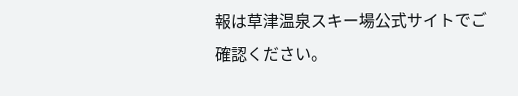報は草津温泉スキー場公式サイトでご確認ください。